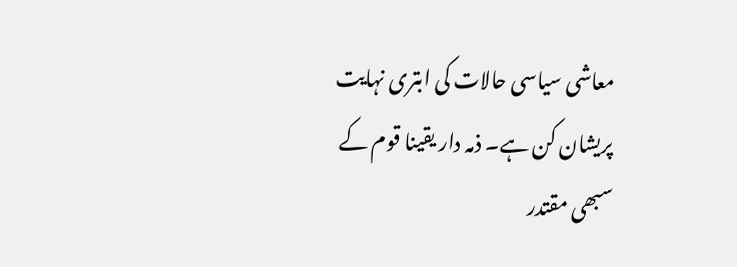معاشی سیاسی حالات کی ابتری نہایت پریشان کن ہے۔ ذمہ دار یقینا قوم کے سبھی مقتدر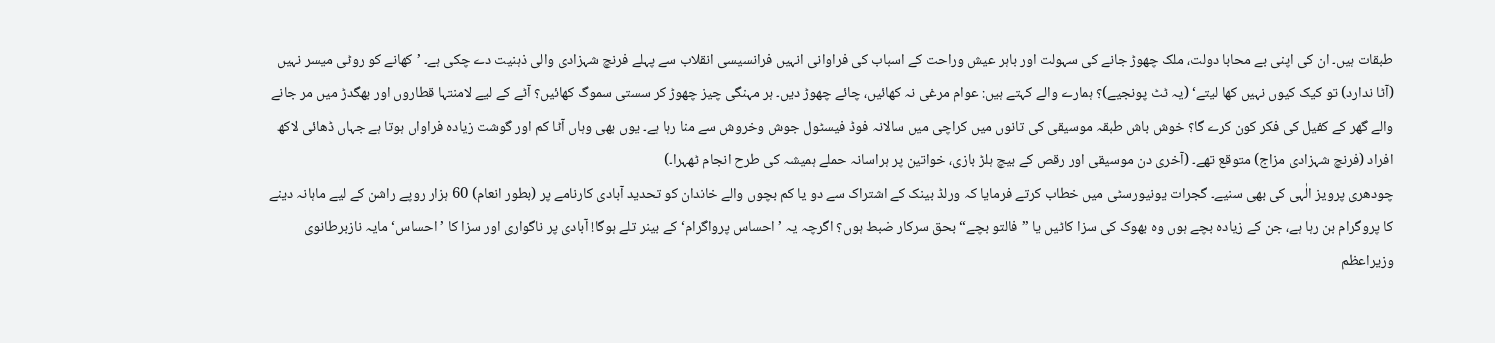طبقات ہیں۔ ان کی اپنی بے محابا دولت، ملک چھوڑ جانے کی سہولت اور باہر عیش وراحت کے اسباب کی فراوانی انہیں فرانسیسی انقلاب سے پہلے فرنچ شہزادی والی ذہنیت دے چکی ہے۔ ’کھانے کو روٹی میسر نہیں (آٹا ندارد) تو کیک کیوں نہیں کھا لیتے‘ (یہ ٹٹ پونجیے)؟ ہمارے والے کہتے ہیں: عوام مرغی نہ کھائیں، چائے چھوڑ دیں۔ ہر مہنگی چیز چھوڑ کر سستی سموگ کھائیں؟ آٹے کے لیے لامنتہا قطاروں اور بھگدڑ میں مر جانے والے گھر کے کفیل کی فکر کون کرے گا؟ خوش باش طبقہ موسیقی کی تانوں میں کراچی میں سالانہ فوڈ فیسٹول جوش وخروش سے منا رہا ہے۔ یوں بھی وہاں آٹا کم اور گوشت زیادہ فراواں ہوتا ہے جہاں ڈھائی لاکھ افراد (فرنچ شہزادی مزاج) متوقع تھے۔ (آخری دن موسیقی اور رقص کے بیچ ہلڑ بازی، خواتین پر ہراسانہ حملے ہمیشہ کی طرح انجام ٹھہرا۔)
چودھری پرویز الٰہی کی بھی سنیے۔ گجرات یونیورسٹی میں خطاب کرتے فرمایا کہ ورلڈ بینک کے اشتراک سے دو یا کم بچوں والے خاندان کو تحدید آبادی کارنامے پر (بطور انعام) 60 ہزار روپے راشن کے لیے ماہانہ دینے کا پروگرام بن رہا ہے، جن کے زیادہ بچے ہوں وہ بھوک کی سزا کاٹیں یا ”فالتو بچے“ بحق سرکار ضبط ہوں؟ اگرچہ یہ ’احساس پرواگرام‘ کے بینر تلے ہوگا! آبادی پر ناگواری اور سزا کا ’احساس‘ مایہ نازبرطانوی وزیراعظم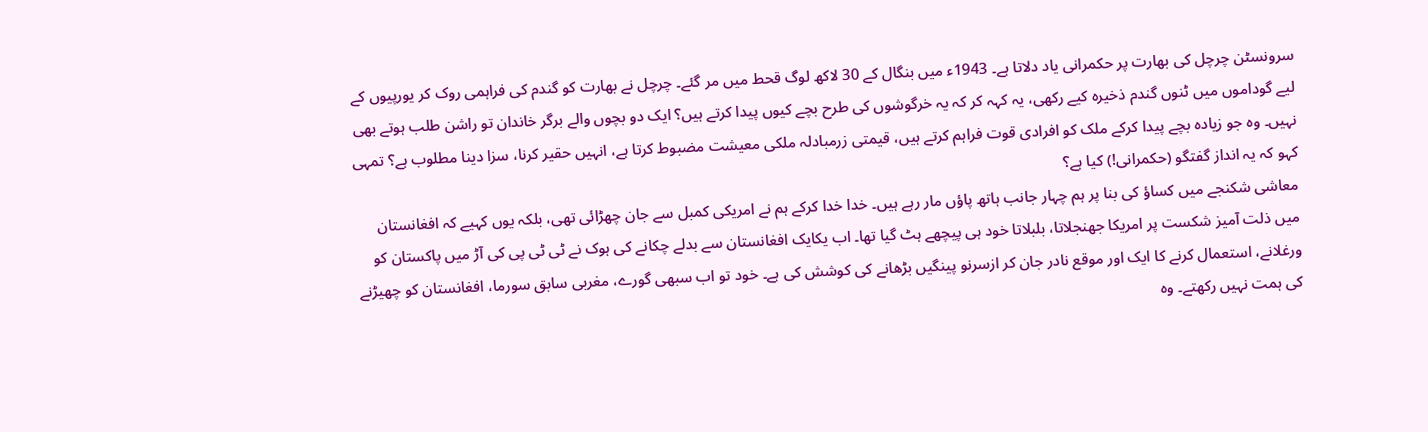سرونسٹن چرچل کی بھارت پر حکمرانی یاد دلاتا ہے۔ 1943ء میں بنگال کے 30 لاکھ لوگ قحط میں مر گئے۔ چرچل نے بھارت کو گندم کی فراہمی روک کر یورپیوں کے لیے گوداموں میں ٹنوں گندم ذخیرہ کیے رکھی، یہ کہہ کر کہ یہ خرگوشوں کی طرح بچے کیوں پیدا کرتے ہیں؟ ایک دو بچوں والے برگر خاندان تو راشن طلب ہوتے بھی نہیں۔ وہ جو زیادہ بچے پیدا کرکے ملک کو افرادی قوت فراہم کرتے ہیں، قیمتی زرمبادلہ ملکی معیشت مضبوط کرتا ہے، انہیں حقیر کرنا، سزا دینا مطلوب ہے؟ تمہی کہو کہ یہ انداز گفتگو (حکمرانی!) کیا ہے؟
معاشی شکنجے میں کساؤ کی بنا پر ہم چہار جانب ہاتھ پاؤں مار رہے ہیں۔ خدا خدا کرکے ہم نے امریکی کمبل سے جان چھڑائی تھی، بلکہ یوں کہیے کہ افغانستان میں ذلت آمیز شکست پر امریکا جھنجلاتا، بلبلاتا خود ہی پیچھے ہٹ گیا تھا۔ اب یکایک افغانستان سے بدلے چکانے کی ہوک نے ٹی ٹی پی کی آڑ میں پاکستان کو ورغلانے، استعمال کرنے کا ایک اور موقع نادر جان کر ازسرنو پینگیں بڑھانے کی کوشش کی ہے۔ خود تو اب سبھی گورے، مغربی سابق سورما، افغانستان کو چھیڑنے کی ہمت نہیں رکھتے۔ وہ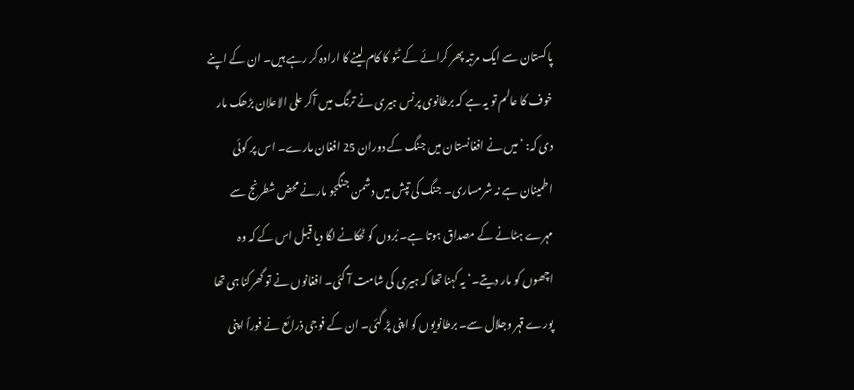پاکستان سے ایک مرتبہ پھر کرائے کے ٹٹو کا کام لینے کا ارادہ کر رہے ہیں۔ ان کے اپنے خوف کا عالم تو یہ ہے کہ برطانوی پرنس ہیری نے ترنگ میں آکر علی الاعلان بڑھک مار دی کہ: ’میں نے افغانستان میں جنگ کے دوران 25 افغان مارے۔ اس پر کوئی اطمینان ہے نہ شرمساری۔ جنگ کی تپش میں دشمن جنگجو مارنے محض شطرنج سے مہرے ہٹانے کے مصداق ہوتا ہے۔ بُروں کو ٹھکانے لگا دیا قبل اس کے کہ وہ اچھوں کو مار دیتے۔‘ یہ کہنا تھا کہ ہیری کی شامت آ گئی۔ افغانوں نے تو گھرکنا ہی تھا پورے قہر وجلال سے۔ برطانویوں کو اپنی پڑ گئی۔ ان کے فوجی ذرائع نے فوراً اپنی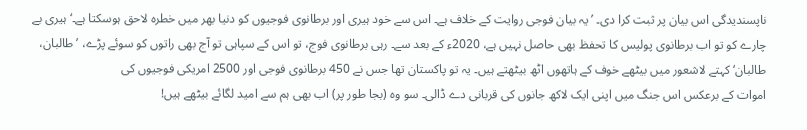ناپسندیدگی اس بیان پر ثبت کرا دی۔ ’یہ بیان فوجی روایت کے خلاف ہے۔ اس سے خود ہیری اور برطانوی فوجیوں کو دنیا بھر میں خطرہ لاحق ہوسکتا ہے۔‘ ہیری بے چارے کو تو اب برطانوی پولیس کا تحفظ بھی حاصل نہیں ہے، 2020ء کے بعد سے۔ رہی برطانوی فوج، تو اس کے سپاہی تو آج بھی راتوں کو سوئے پڑے، ’طالبان، طالبان‘ کہتے لاشعور میں بیٹھے خوف کے ہاتھوں اٹھ بیٹھتے ہیں۔ یہ تو پاکستان تھا جس نے 450 برطانوی فوجی اور 2500 امریکی فوجیوں کی
اموات کے برعکس اس جنگ میں اپنی ایک لاکھ جانوں کی قربانی دے ڈالی۔ سو وہ (بجا طور پر) اب بھی ہم سے امید لگائے بیٹھے ہیں!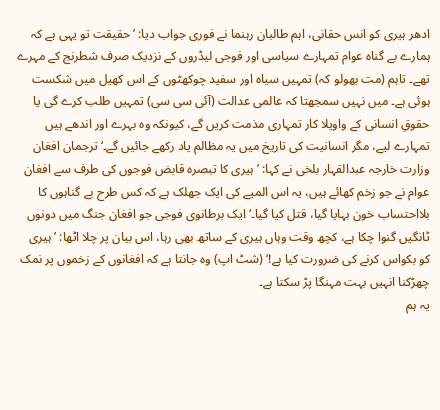ادھر ہیری کو انس حقانی، اہم طالبان رہنما نے فوری جواب دیا: ’حقیقت تو یہی ہے کہ ہمارے بے گناہ عوام تمہارے سیاسی اور فوجی لیڈروں کے نزدیک صرف شطرنج کے مہرے تھے۔ تاہم (مت بھولو کہ) تمہیں سیاہ اور سفید چوکھٹوں کے اس کھیل میں شکست ہوئی ہے۔ میں نہیں سمجھتا کہ عالمی عدالت (آئی سی سی) تمہیں طلب کرے گی یا حقوقِ انسانی کے واویلا کار تمہاری مذمت کریں گے، کیونکہ وہ بہرے اور اندھے ہیں تمہارے لیے، مگر انسانیت کی تاریخ میں یہ مظالم یاد رکھے جائیں گے۔‘ ترجمان افغان وزارت خارجہ عبدالقہار بلخی نے کہا: ’ہیری کا تبصرہ قابض فوجوں کی طرف سے افغان عوام نے جو زخم کھائے ہیں، یہ اس المیے کی ایک جھلک ہے کہ کس طرح بے گناہوں کا بلااحتساب خون بہایا گیا، قتل کیا گیا۔‘ ایک برطانوی فوجی جو افغان جنگ میں دونوں ٹانگیں گنوا چکا ہے، کچھ وقت وہاں ہیری کے ساتھ بھی رہا، اس بیان پر چلا اٹھا: ’ہیری کو بکواس کرنے کی ضرورت کیا ہے!‘ (شٹ اپ) وہ جانتا ہے کہ افغانوں کے زخموں پر نمک چھڑکنا انہیں بہت مہنگا پڑ سکتا ہے۔
یہ ہم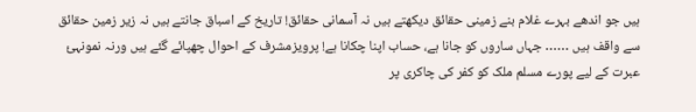ہیں جو اندھے بہرے غلام بنے زمینی حقائق دیکھتے ہیں نہ آسمانی حقائق! تاریخ کے اسباق جانتے ہیں نہ زیر زمین حقائق سے واقف ہیں …… جہاں ساروں کو جانا ہے، حساب اپنا چکانا ہے! پرویزمشرف کے احوال چھپائے گئے ہیں ورنہ نمونہئ عبرت کے لیے پورے مسلم ملک کو کفر کی چاکری پر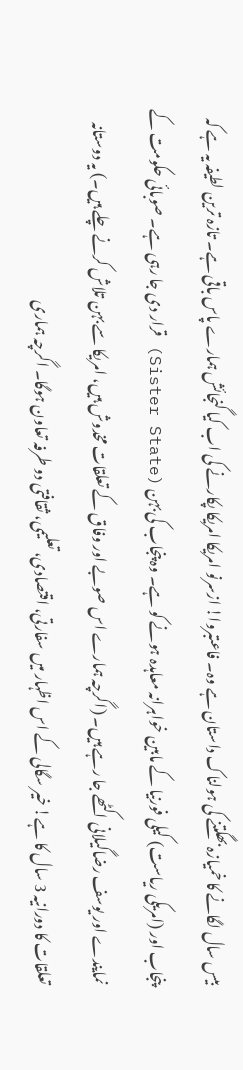بیس سال لگانے کا خمیازہ بھگتنے کی ہولناک داستان ہے وہ۔ فاعتبروا! ازسرنو امریکا امریکا پکارنے کی اب کیا گنجائش ہمارے پاس باقی ہے۔ تازہ ترین لطیفہ یہ ہے کہ پنجاب اور (امریکی ریاست) کیلی فورنیا کے مابین خواہرانہ معاہدہ ہونے کو ہے۔ وہ پنجاب کی بہن (Sister State) قرار دی جا رہی ہے۔ صوبائی حکومت کے نمایندے اور یوسف رضاگیلانی اکٹھے جا رہے ہیں۔ (اگرچہ ہمارے اس صوبے اور وفاق کے تعلقات مخدوش ہیں، امریکا سے بہن تلاش کرنے چلے ہیں۔) یہ دوستانہ تعلقات کا دورانیہ 3 سال کا ہے! خیر سگالی کے اس اظہار میں سفارتی، اقتصادی، تعلیمی، ثقافتی دو طرفہ تعاون ہوگا۔ اگرچہ ہماری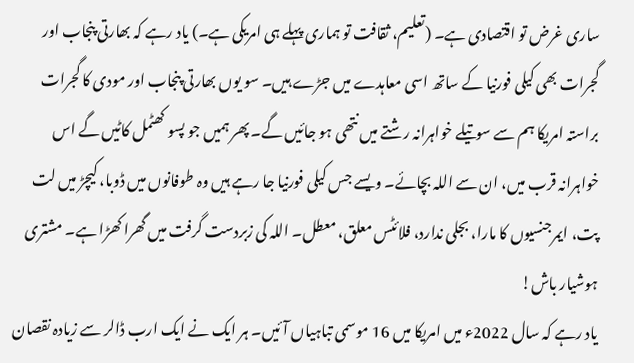ساری غرض تو اقتصادی ہے۔ (تعلیم، ثقافت تو ہماری پہلے ہی امریکی ہے۔) یاد رہے کہ بھارتی پنجاب اور گجرات بھی کیلی فورنیا کے ساتھ اسی معاہدے میں جڑے ہیں۔ سو یوں بھارتی پنجاب اور مودی کا گجرات براستہ امریکا ہم سے سوتیلے خواہرانہ رشتے میں نتھی ہو جائیں گے۔ پھر ہمیں جو پسو کھٹمل کاٹیں گے اس خواہرانہ قرب میں، ان سے اللہ بچائے۔ ویسے جس کیلی فورنیا جا رہے ہیں وہ طوفانوں میں ڈوبا، کیچڑ میں لت پت، ایمرجنسیوں کا مارا، بجلی ندارد، فلائٹس معلق، معطل۔ اللہ کی زبردست گرفت میں گھرا کھڑا ہے۔ مشتری ہوشیار باش!
یاد رہے کہ سال 2022ء میں امریکا میں 16 موسمی تباہیاں آئیں۔ ہر ایک نے ایک ارب ڈالر سے زیادہ نقصان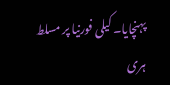پہنچایا۔ کیلی فورنیا پر مسلط ہری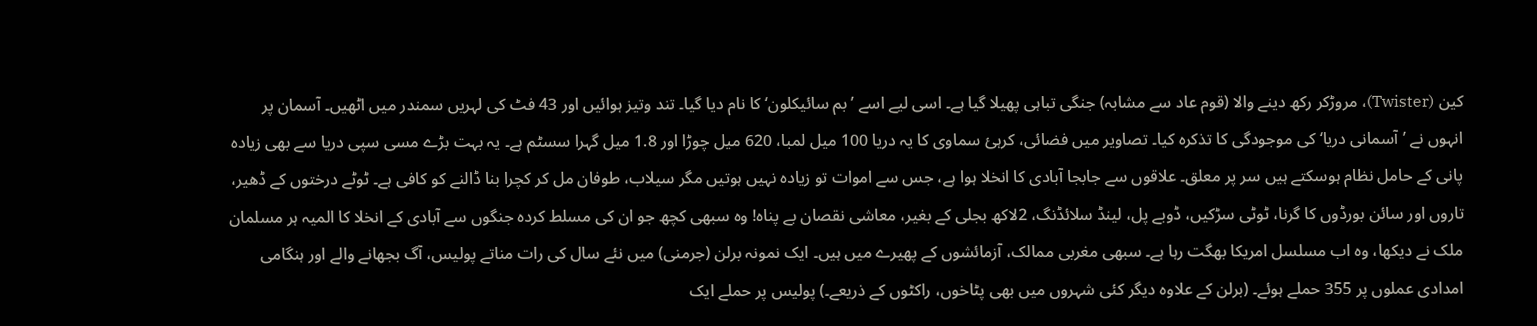کین (Twister)، مروڑکر رکھ دینے والا (قوم عاد سے مشابہ) جنگی تباہی پھیلا گیا ہے۔ اسی لیے اسے ’بم سائیکلون‘ کا نام دیا گیا۔ تند وتیز ہوائیں اور 43 فٹ کی لہریں سمندر میں اٹھیں۔ آسمان پر انہوں نے ’آسمانی دریا‘ کی موجودگی کا تذکرہ کیا۔ تصاویر میں فضائی، کرہئ سماوی کا یہ دریا 100 میل لمبا، 620 میل چوڑا اور 1.8 میل گہرا سسٹم ہے۔ یہ بہت بڑے مسی سپی دریا سے بھی زیادہ پانی کے حامل نظام ہوسکتے ہیں سر پر معلق۔ علاقوں سے جابجا آبادی کا انخلا ہوا ہے، جس سے اموات تو زیادہ نہیں ہوتیں مگر سیلاب، طوفان مل کر کچرا بنا ڈالنے کو کافی ہے۔ ٹوٹے درختوں کے ڈھیر، تاروں اور سائن بورڈوں کا گرنا، ٹوٹی سڑکیں، ڈوبے پل، لینڈ سلائڈنگ، 2لاکھ بجلی کے بغیر، معاشی نقصان بے پناہ! وہ سبھی کچھ جو ان کی مسلط کردہ جنگوں سے آبادی کے انخلا کا المیہ ہر مسلمان ملک نے دیکھا، وہ اب مسلسل امریکا بھگت رہا ہے۔ سبھی مغربی ممالک، آزمائشوں کے پھیرے میں ہیں۔ ایک نمونہ برلن (جرمنی) میں نئے سال کی رات مناتے پولیس، آگ بجھانے والے اور ہنگامی امدادی عملوں پر 355 حملے ہوئے۔ (برلن کے علاوہ دیگر کئی شہروں میں بھی پٹاخوں، راکٹوں کے ذریعے۔) پولیس پر حملے ایک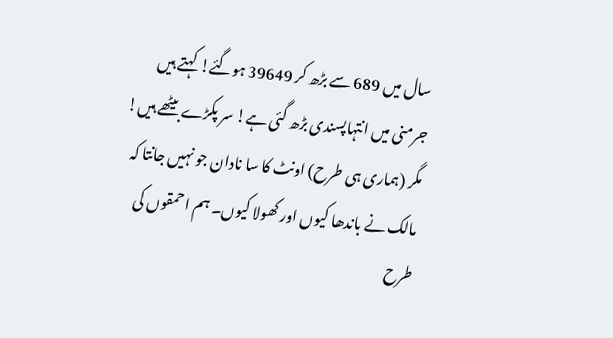سال میں 689 سے بڑھ کر 39649 ہوگئے! کہتے ہیں جرمنی میں انتہاپسندی بڑھ گئی ہے! سر پکڑے بیٹھے ہیں! مگر (ہماری ہی طرح) اونٹ کا سا نادان جو نہیں جانتا کہ مالک نے باندھا کیوں اور کھولا کیوں۔ ہم احمقوں کی طرح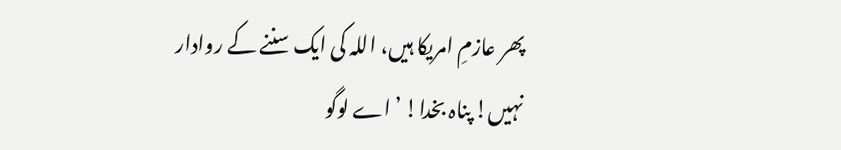پھر عازمِ امریکا ہیں، اللہ کی ایک سننے کے روادار نہیں! پناہ بخدا! ’اے لوگو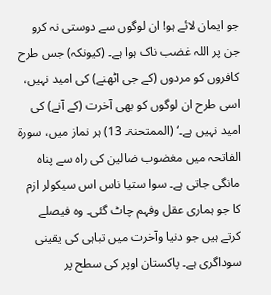جو ایمان لائے ہو! ان لوگوں سے دوستی نہ کرو جن پر اللہ غضب ناک ہوا ہے۔ (کیونکہ) جس طرح کافروں کو مردوں (کے جی اٹھنے) کی امید نہیں، اسی طرح ان لوگوں کو بھی آخرت (کے آنے) کی امید نہیں ہے۔‘ (الممتحنۃ۔ 13) ہر نماز میں، سورۃ الفاتحہ میں مغضوب ضالین کی راہ سے پناہ مانگی جاتی ہے۔ سوا ستیا ناس اس سیکولر ازم کا جو ہماری عقل وفہم چاٹ گئی۔ وہ فیصلے کرتے ہیں جو دنیا وآخرت میں تباہی کی یقینی سوداگری ہے۔ پاکستان اوپر کی سطح پر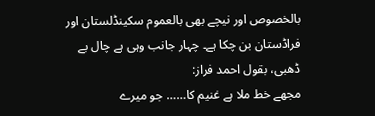بالخصوص اور نیچے بھی بالعموم سکینڈلستان اور فراڈستان بن چکا ہے۔ چہار جانب وہی ہے چال بے ڈھبی، بقول احمد فراز:
مجھے خط ملا ہے غنیم کا…… جو میرے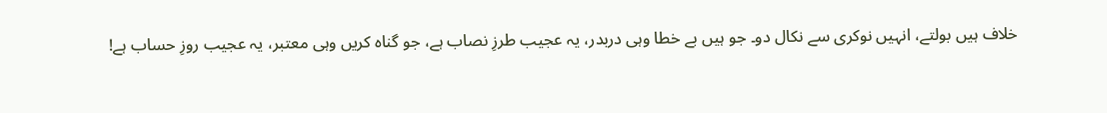خلاف ہیں بولتے، انہیں نوکری سے نکال دو۔ جو ہیں بے خطا وہی دربدر، یہ عجیب طرزِ نصاب ہے، جو گناہ کریں وہی معتبر، یہ عجیب روزِ حساب ہے!